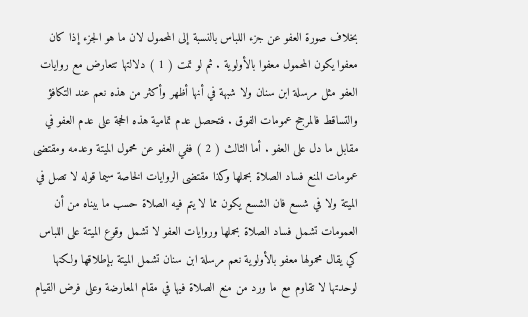بخلاف صورة العفو عن جزء اللباس بالنسبة إلى المحمول لان ما هو الجزء إذا كان معفوا يكون المحمول معفوا بالأولوية . ثم لو تمت ( 1 ) دلالتها تتعارض مع روايات العفو مثل مرسلة ابن سنان ولا شبهة في أنها أظهر وأكثر من هذه نعم عند التكافؤ والتساقط فالمرجح عمومات الفوق . فتحصل عدم تمامية هذه الحجة على عدم العفو في مقابل ما دل على العفو . أما الثالث ( 2 ) ففي العفو عن محمول الميتة وعدمه ومقتضى عمومات المنع فساد الصلاة بحملها وكذا مقتضى الروايات الخاصة سيما قوله لا تصل في الميتة ولا في شسع فان الشسع يكون مما لا يتم فيه الصلاة حسب ما بيناه من أن العمومات تشمل فساد الصلاة بحملها وروايات العفو لا تشمل وقوع الميتة على اللباس كي يقال محمولها معفو بالأولوية نعم مرسلة ابن سنان تشمل الميتة بإطلاقها ولكنها لوحدتها لا تقاوم مع ما ورد من منع الصلاة فيها في مقام المعارضة وعلى فرض القيام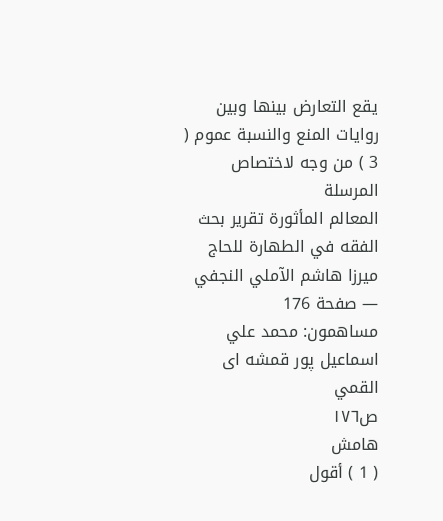يقع التعارض بينها وبين روايات المنع والنسبة عموم ( 3 ) من وجه لاختصاص المرسلة
المعالم المأثورة تقرير بحث الفقه في الطهارة للحاج ميرزا هاشم الآملي النجفي — صفحة 176
مساهمون: محمد علي اسماعيل پور قمشه اى القمي
ص١٧٦
هامش
( 1 ) أقول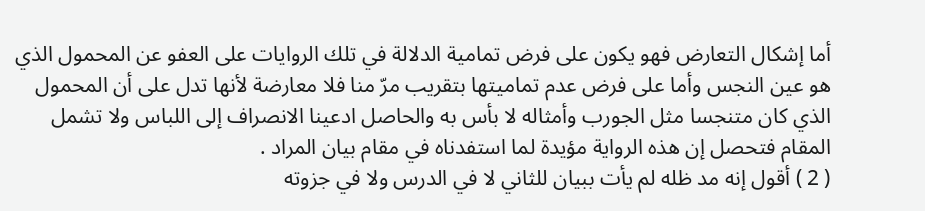أما إشكال التعارض فهو يكون على فرض تمامية الدلالة في تلك الروايات على العفو عن المحمول الذي هو عين النجس وأما على فرض عدم تماميتها بتقريب مرّ منا فلا معارضة لأنها تدل على أن المحمول الذي كان متنجسا مثل الجورب وأمثاله لا بأس به والحاصل ادعينا الانصراف إلى اللباس ولا تشمل المقام فتحصل إن هذه الرواية مؤيدة لما استفدناه في مقام بيان المراد .
( 2 ) أقول إنه مد ظله لم يأت ببيان للثاني لا في الدرس ولا في جزوته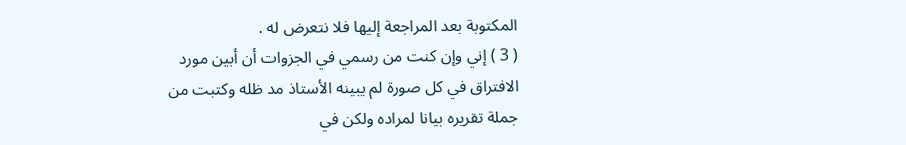المكتوبة بعد المراجعة إليها فلا نتعرض له .
( 3 ) إني وإن كنت من رسمي في الجزوات أن أبين مورد الافتراق في كل صورة لم يبينه الأستاذ مد ظله وكتبت من جملة تقريره بيانا لمراده ولكن في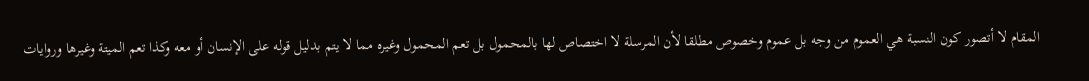المقام لا أتصور كون النسبة هي العموم من وجه بل عموم وخصوص مطلقا لأن المرسلة لا اختصاص لها بالمحمول بل تعم المحمول وغيره مما لا يتم بدليل قوله على الإنسان أو معه وكذا تعم الميتة وغيرها وروايات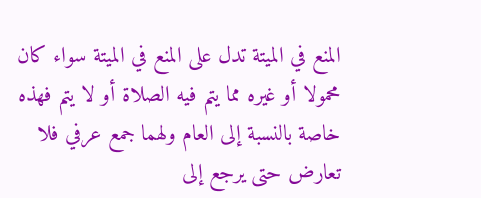المنع في الميتة تدل على المنع في الميتة سواء كان محمولا أو غيره مما يتم فيه الصلاة أو لا يتم فهذه خاصة بالنسبة إلى العام ولهما جمع عرفي فلا تعارض حتى يرجع إلى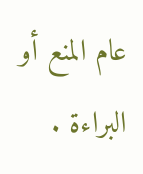عام المنع أو البراءة .